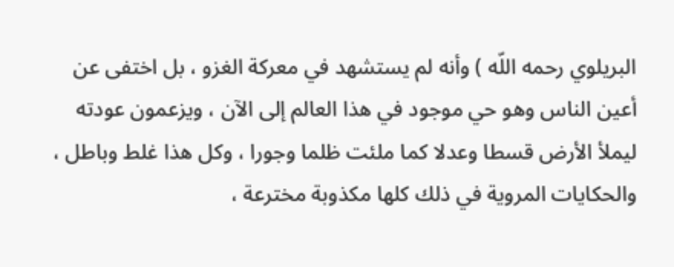البريلوي رحمه اللّه ) وأنه لم يستشهد في معركة الغزو ، بل اختفى عن أعين الناس وهو حي موجود في هذا العالم إلى الآن ، ويزعمون عودته ليملأ الأرض قسطا وعدلا كما ملئت ظلما وجورا ، وكل هذا غلط وباطل ، والحكايات المروية في ذلك كلها مكذوبة مخترعة ،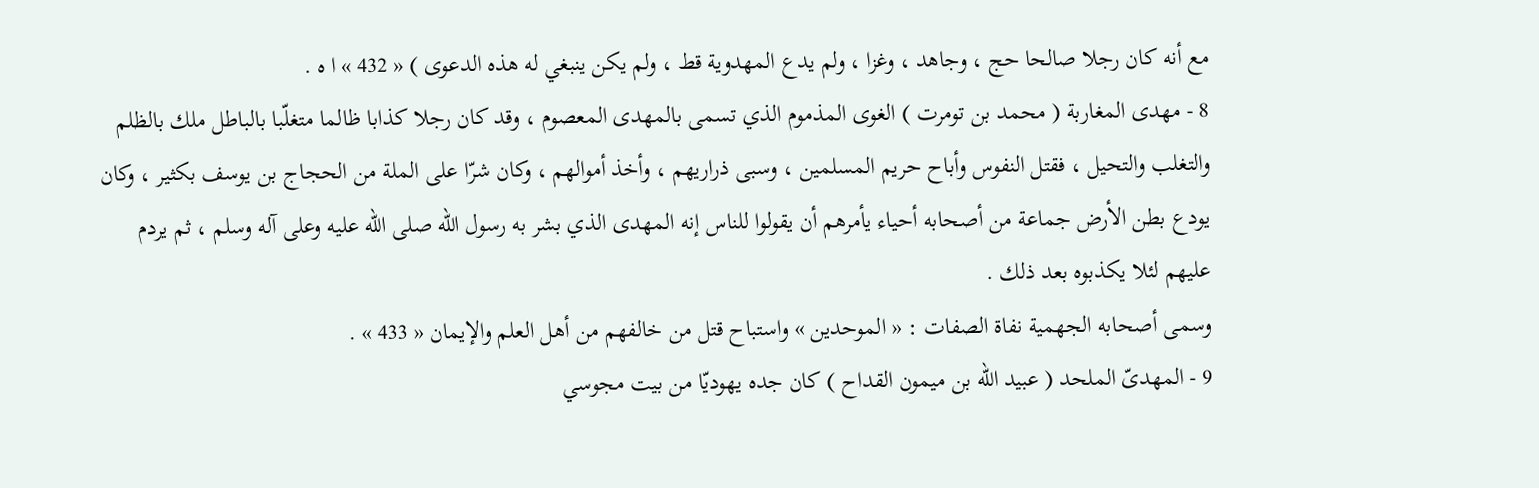مع أنه كان رجلا صالحا حج ، وجاهد ، وغزا ، ولم يدع المهدوية قط ، ولم يكن ينبغي له هذه الدعوى ) « 432 » ا ه .
8 - مهدى المغاربة ( محمد بن تومرت ) الغوى المذموم الذي تسمى بالمهدى المعصوم ، وقد كان رجلا كذابا ظالما متغلّبا بالباطل ملك بالظلم والتغلب والتحيل ، فقتل النفوس وأباح حريم المسلمين ، وسبى ذراريهم ، وأخذ أموالهم ، وكان شرّا على الملة من الحجاج بن يوسف بكثير ، وكان يودع بطن الأرض جماعة من أصحابه أحياء يأمرهم أن يقولوا للناس إنه المهدى الذي بشر به رسول اللّه صلى اللّه عليه وعلى آله وسلم ، ثم يردم عليهم لئلا يكذبوه بعد ذلك .
وسمى أصحابه الجهمية نفاة الصفات : « الموحدين » واستباح قتل من خالفهم من أهل العلم والإيمان « 433 » .
9 - المهدىّ الملحد ( عبيد اللّه بن ميمون القداح ) كان جده يهوديّا من بيت مجوسي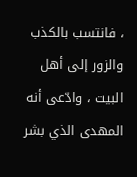، فانتسب بالكذب والزور إلى أهل البيت ، وادّعى أنه المهدى الذي بشر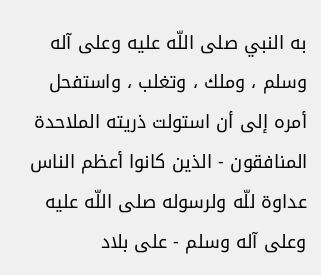به النبي صلى اللّه عليه وعلى آله وسلم ، وملك ، وتغلب ، واستفحل أمره إلى أن استولت ذريته الملاحدة المنافقون - الذين كانوا أعظم الناس عداوة للّه ولرسوله صلى اللّه عليه وعلى آله وسلم - على بلاد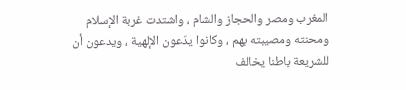المغرب ومصر والحجاز والشام ، واشتدت غربة الإسلام ومحنته ومصيبته بهم ، وكانوا يدّعون الإلهية ، ويدعون أن للشريعة باطنا يخالف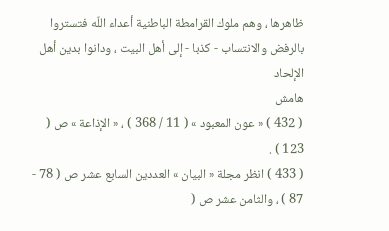ظاهرها ، وهم ملوك القرامطة الباطنية أعداء اللّه فتستروا بالرفض والانتساب - كذبا - إلى أهل البيت ، ودانوا بدين أهل الإلحاد
هامش
( 432 ) « عون المعبود » ( 11 / 368 ) ، « الإذاعة » ص ( 123 ) .
( 433 ) انظر مجلة « البيان » العددين السابع عشر ص ( 78 - 87 ) ، والثامن عشر ص (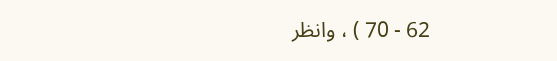62 - 70 ) ، وانظر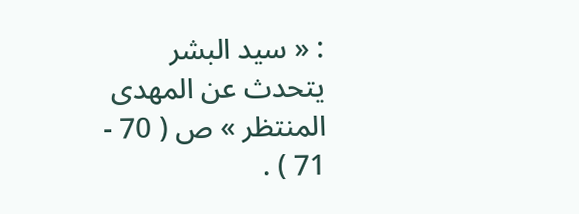: « سيد البشر يتحدث عن المهدى المنتظر » ص ( 70 - 71 ) .